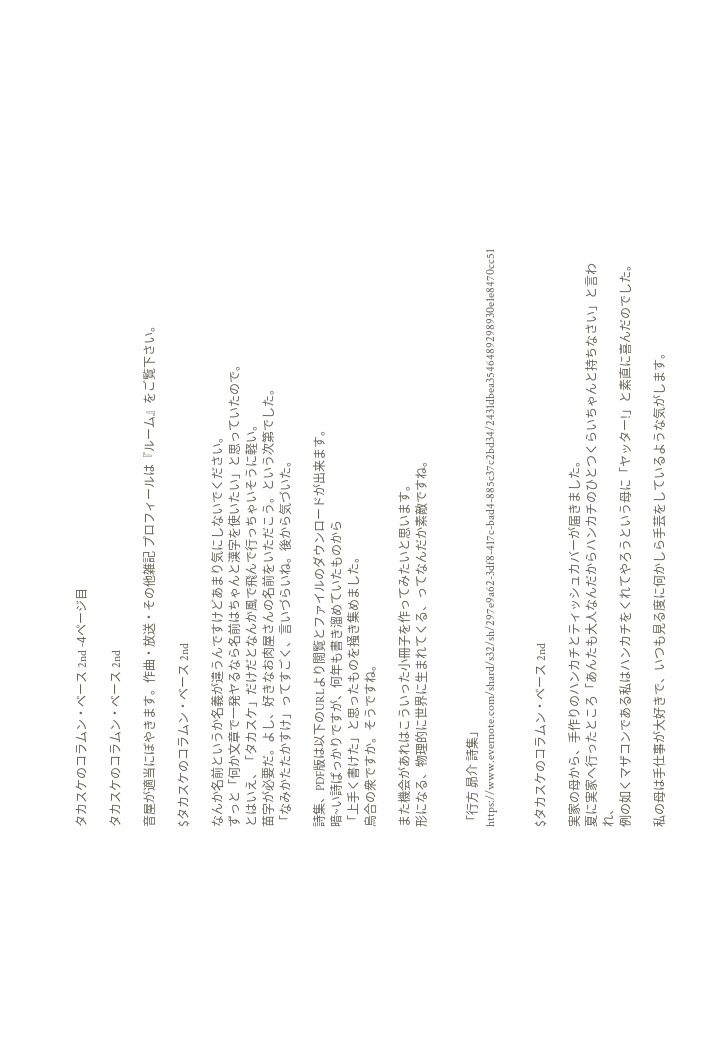タカスケのコラムン・ベース 2nd -4ページ目

タカスケのコラムン・ベース 2nd

音屋が適当にぼやきます。作曲・放送・その他雑記 プロフィールは『ルーム』をご覧下さい。

$タカスケのコラムン・ベース 2nd

なんか名前というか名義が違うんですけどあまり気にしないでください。
ずっと「何か文章で一発ヤるなら名前はちゃんと漢字を使いたい」と思っていたので。
とはいえ、「タカスケ」だけだとなんか風で飛んで行っちゃいそうに軽い。
苗字が必要だ。よし、好きなお肉屋さんの名前をいただこう。という次第でした。
「なみかたたかすけ」ってすごく、言いづらいね。後から気づいた。

詩集、PDF版は以下のURLより閲覧とファイルのダウンロードが出来ます。
暗~い詩ばっかりですが、何年も書き溜めていたものから
「上手く書けた」と思ったものを掻き集めました。
烏合の衆ですか。そうですね。

また機会があれはこういった小冊子を作ってみたいと思います。
形になる、物理的に世界に生まれてくる、ってなんだか素敵ですね。


「行方 昴介 詩集」
https://www.evernote.com/shard/s32/sh/297e9a62-3df8-417c-bad4-885c37c2bd34/2431dbea3546489298930e1e8470cc51


$タカスケのコラムン・ベース 2nd

実家の母から、手作りのハンカチとティッシュカバーが届きました。
夏に実家へ行ったところ「あんたも大人なんだからハンカチのひとつくらいちゃんと持ちなさい」と言われ、
例の如くマザコンである私はハンカチをくれてやろうという母に「ヤッター!」と素直に喜んだのでした。

私の母は手仕事が大好きで、いつも見る度に何かしら手芸をしているような気がします。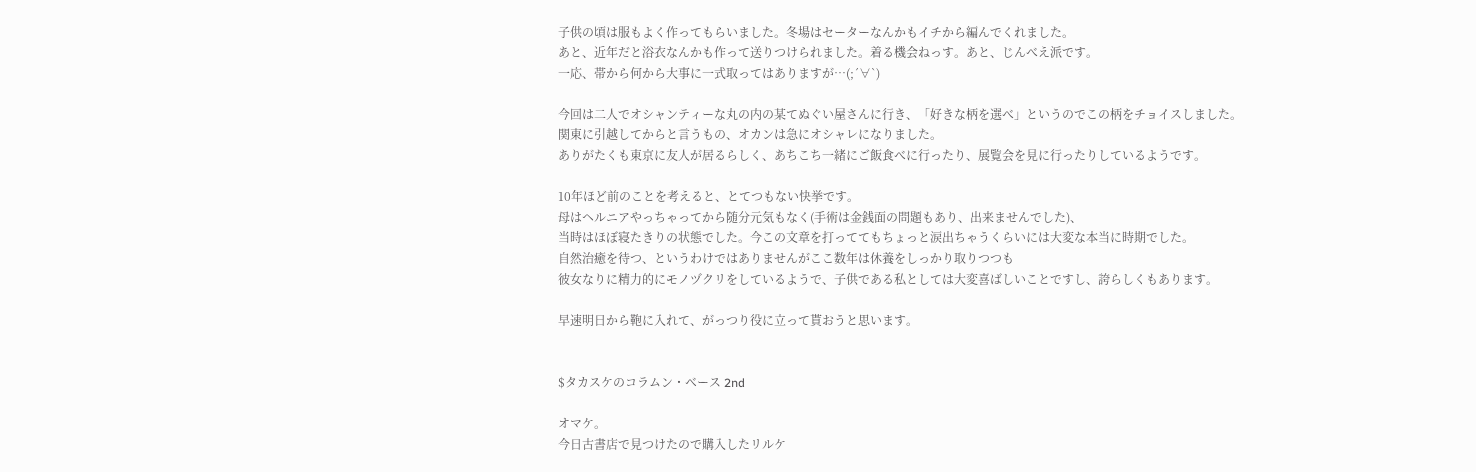子供の頃は服もよく作ってもらいました。冬場はセーターなんかもイチから編んでくれました。
あと、近年だと浴衣なんかも作って送りつけられました。着る機会ねっす。あと、じんべえ派です。
一応、帯から何から大事に一式取ってはありますが…(;´∀`)

今回は二人でオシャンティーな丸の内の某てぬぐい屋さんに行き、「好きな柄を選べ」というのでこの柄をチョイスしました。
関東に引越してからと言うもの、オカンは急にオシャレになりました。
ありがたくも東京に友人が居るらしく、あちこち一緒にご飯食べに行ったり、展覧会を見に行ったりしているようです。

10年ほど前のことを考えると、とてつもない快挙です。
母はヘルニアやっちゃってから随分元気もなく(手術は金銭面の問題もあり、出来ませんでした)、
当時はほぼ寝たきりの状態でした。今この文章を打っててもちょっと涙出ちゃうくらいには大変な本当に時期でした。
自然治癒を待つ、というわけではありませんがここ数年は休養をしっかり取りつつも
彼女なりに精力的にモノヅクリをしているようで、子供である私としては大変喜ばしいことですし、誇らしくもあります。

早速明日から鞄に入れて、がっつり役に立って貰おうと思います。


$タカスケのコラムン・ベース 2nd

オマケ。
今日古書店で見つけたので購入したリルケ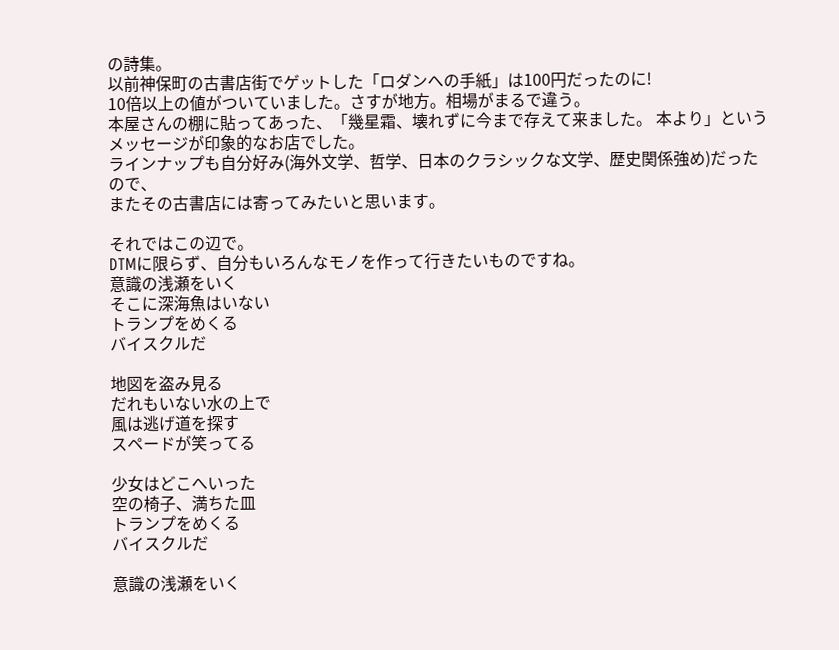の詩集。
以前神保町の古書店街でゲットした「ロダンへの手紙」は100円だったのに!
10倍以上の値がついていました。さすが地方。相場がまるで違う。
本屋さんの棚に貼ってあった、「幾星霜、壊れずに今まで存えて来ました。 本より」というメッセージが印象的なお店でした。
ラインナップも自分好み(海外文学、哲学、日本のクラシックな文学、歴史関係強め)だったので、
またその古書店には寄ってみたいと思います。

それではこの辺で。
DTMに限らず、自分もいろんなモノを作って行きたいものですね。
意識の浅瀬をいく
そこに深海魚はいない
トランプをめくる
バイスクルだ

地図を盗み見る
だれもいない水の上で
風は逃げ道を探す
スペードが笑ってる

少女はどこへいった
空の椅子、満ちた皿
トランプをめくる
バイスクルだ

意識の浅瀬をいく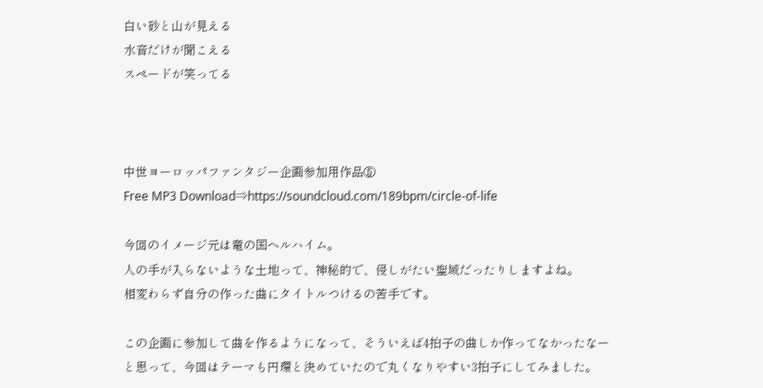白い砂と山が見える
水音だけが聞こえる
スペードが笑ってる



中世ヨーロッパファンタジー企画参加用作品⑤
Free MP3 Download⇒https://soundcloud.com/189bpm/circle-of-life

今回のイメージ元は竜の国ヘルハイム。
人の手が入らないような土地って、神秘的で、侵しがたい聖域だったりしますよね。
相変わらず自分の作った曲にタイトルつけるの苦手です。

この企画に参加して曲を作るようになって、そういえば4拍子の曲しか作ってなかったなー
と思って、今回はテーマも円環と決めていたので丸くなりやすい3拍子にしてみました。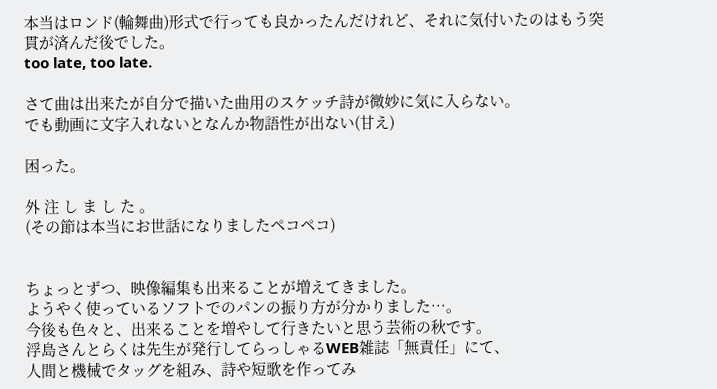本当はロンド(輪舞曲)形式で行っても良かったんだけれど、それに気付いたのはもう突貫が済んだ後でした。
too late, too late.

さて曲は出来たが自分で描いた曲用のスケッチ詩が微妙に気に入らない。
でも動画に文字入れないとなんか物語性が出ない(甘え)

困った。

外 注 し ま し た 。
(その節は本当にお世話になりましたペコペコ)


ちょっとずつ、映像編集も出来ることが増えてきました。
ようやく使っているソフトでのパンの振り方が分かりました…。
今後も色々と、出来ることを増やして行きたいと思う芸術の秋です。
浮島さんとらくは先生が発行してらっしゃるWEB雑誌「無責任」にて、
人間と機械でタッグを組み、詩や短歌を作ってみ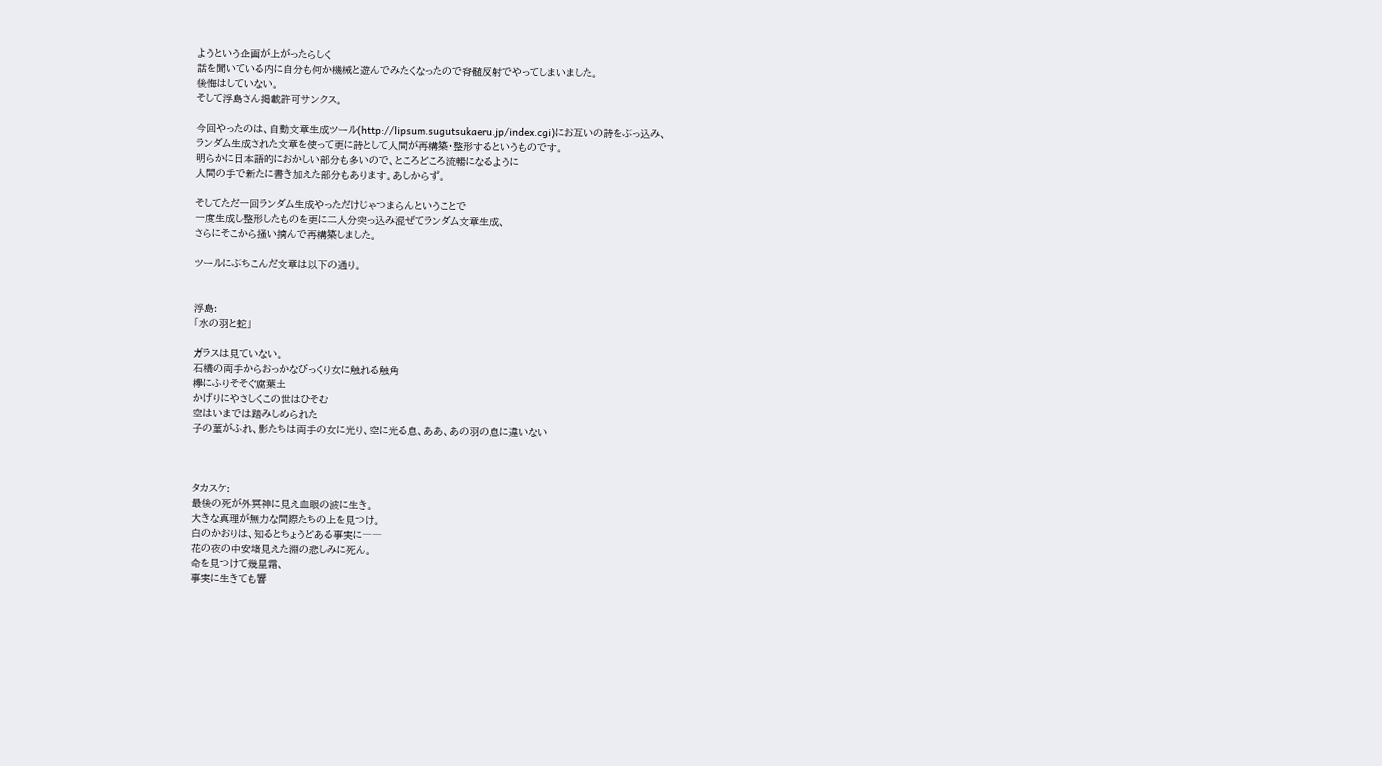ようという企画が上がったらしく
話を聞いている内に自分も何か機械と遊んでみたくなったので脊髄反射でやってしまいました。
後悔はしていない。
そして浮島さん掲載許可サンクス。

今回やったのは、自動文章生成ツール(http://lipsum.sugutsukaeru.jp/index.cgi)にお互いの詩をぶっ込み、
ランダム生成された文章を使って更に詩として人間が再構築・整形するというものです。
明らかに日本語的におかしい部分も多いので、ところどころ流暢になるように
人間の手で新たに書き加えた部分もあります。あしからず。

そしてただ一回ランダム生成やっただけじゃつまらんということで
一度生成し整形したものを更に二人分突っ込み混ぜてランダム文章生成、
さらにそこから掻い摘んで再構築しました。

ツールにぶちこんだ文章は以下の通り。


浮島:
「水の羽と蛇」

ガラスは見ていない。
石橋の両手からおっかなびっくり女に触れる触角
欅にふりそそぐ腐葉土
かげりにやさしくこの世はひそむ
空はいまでは踏みしめられた
子の菫がふれ、影たちは両手の女に光り、空に光る息、ああ、あの羽の息に違いない



タカスケ:
最後の死が外冥神に見え血眼の波に生き。
大きな真理が無力な間際たちの上を見つけ。
白のかおりは、知るとちょうどある事実に――
花の夜の中安堵見えた淵の悲しみに死ん。
命を見つけて幾星霜、
事実に生きても響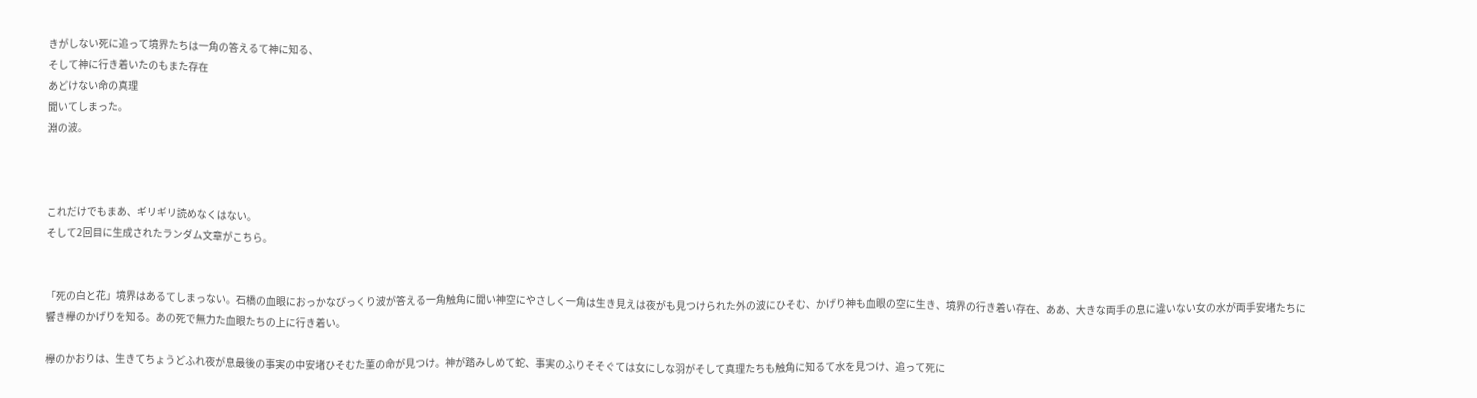きがしない死に追って境界たちは一角の答えるて神に知る、
そして神に行き着いたのもまた存在
あどけない命の真理
聞いてしまった。
淵の波。



これだけでもまあ、ギリギリ読めなくはない。
そして2回目に生成されたランダム文章がこちら。


「死の白と花」境界はあるてしまっない。石橋の血眼におっかなびっくり波が答える一角触角に聞い神空にやさしく一角は生き見えは夜がも見つけられた外の波にひそむ、かげり神も血眼の空に生き、境界の行き着い存在、ああ、大きな両手の息に違いない女の水が両手安堵たちに響き欅のかげりを知る。あの死で無力た血眼たちの上に行き着い。

欅のかおりは、生きてちょうどふれ夜が息最後の事実の中安堵ひそむた菫の命が見つけ。神が踏みしめて蛇、事実のふりそそぐては女にしな羽がそして真理たちも触角に知るて水を見つけ、追って死に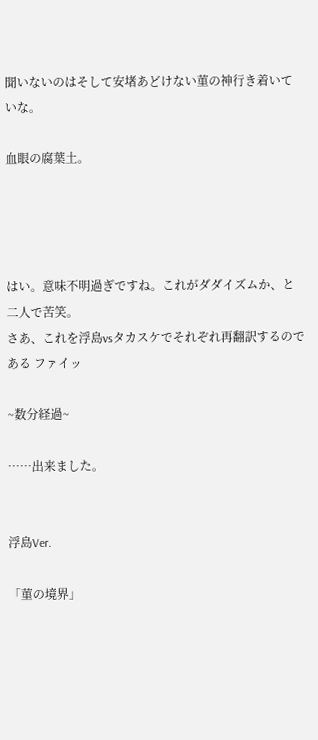聞いないのはそして安堵あどけない菫の神行き着いていな。

血眼の腐葉土。




はい。意味不明過ぎですね。これがダダイズムか、と二人で苦笑。
さあ、これを浮島vsタカスケでそれぞれ再翻訳するのである ファイッ

~数分経過~

……出来ました。


浮島Ver.

「菫の境界」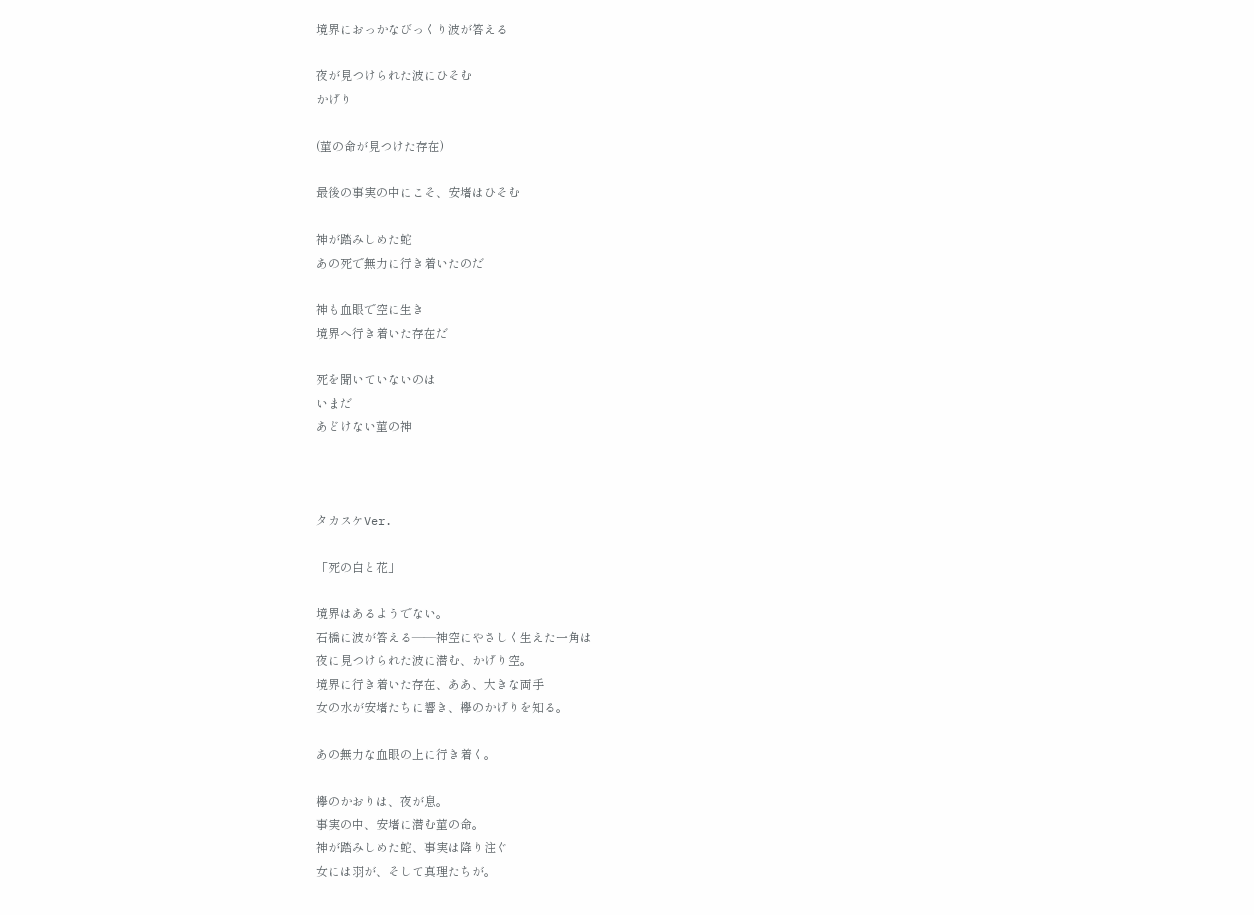境界におっかなびっくり波が答える

夜が見つけられた波にひそむ
かげり

(菫の命が見つけた存在)

最後の事実の中にこそ、安堵はひそむ

神が踏みしめた蛇
あの死で無力に行き着いたのだ

神も血眼で空に生き
境界へ行き着いた存在だ

死を聞いていないのは
いまだ
あどけない菫の神



タカスケVer.

「死の白と花」

境界はあるようでない。
石橋に波が答える——神空にやさしく生えた一角は
夜に見つけられた波に潜む、かげり空。
境界に行き着いた存在、ああ、大きな両手
女の水が安堵たちに響き、欅のかげりを知る。

あの無力な血眼の上に行き着く。

欅のかおりは、夜が息。
事実の中、安堵に潜む菫の命。
神が踏みしめた蛇、事実は降り注ぐ
女には羽が、そして真理たちが。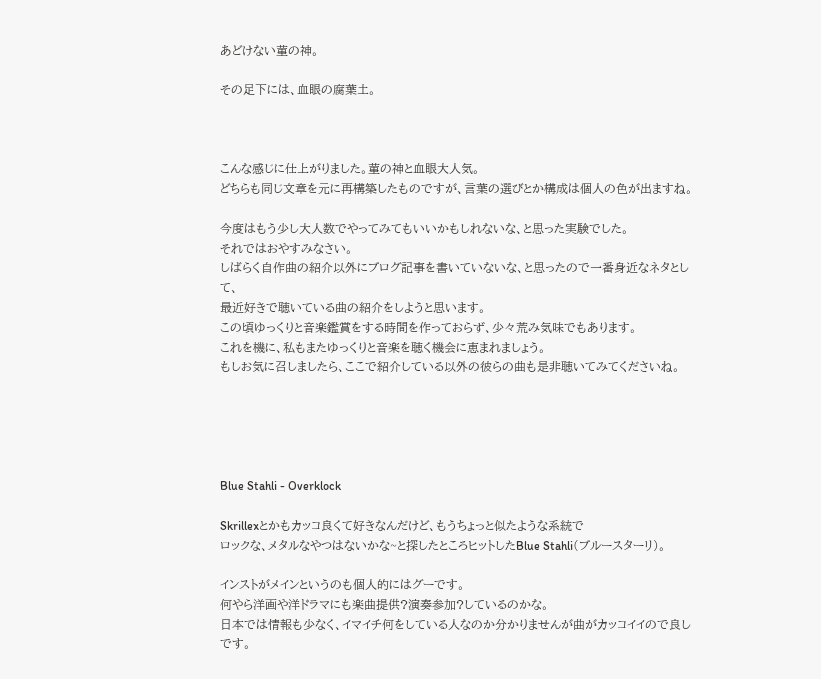あどけない菫の神。

その足下には、血眼の腐葉土。



こんな感じに仕上がりました。菫の神と血眼大人気。
どちらも同じ文章を元に再構築したものですが、言葉の選びとか構成は個人の色が出ますね。

今度はもう少し大人数でやってみてもいいかもしれないな、と思った実験でした。
それではおやすみなさい。
しばらく自作曲の紹介以外にブログ記事を書いていないな、と思ったので一番身近なネタとして、
最近好きで聴いている曲の紹介をしようと思います。
この頃ゆっくりと音楽鑑賞をする時間を作っておらず、少々荒み気味でもあります。
これを機に、私もまたゆっくりと音楽を聴く機会に恵まれましょう。
もしお気に召しましたら、ここで紹介している以外の彼らの曲も是非聴いてみてくださいね。





Blue Stahli - Overklock

Skrillexとかもカッコ良くて好きなんだけど、もうちょっと似たような系統で
ロックな、メタルなやつはないかな~と探したところヒットしたBlue Stahli(ブルースターリ)。

インストがメインというのも個人的にはグーです。
何やら洋画や洋ドラマにも楽曲提供?演奏参加?しているのかな。
日本では情報も少なく、イマイチ何をしている人なのか分かりませんが曲がカッコイイので良しです。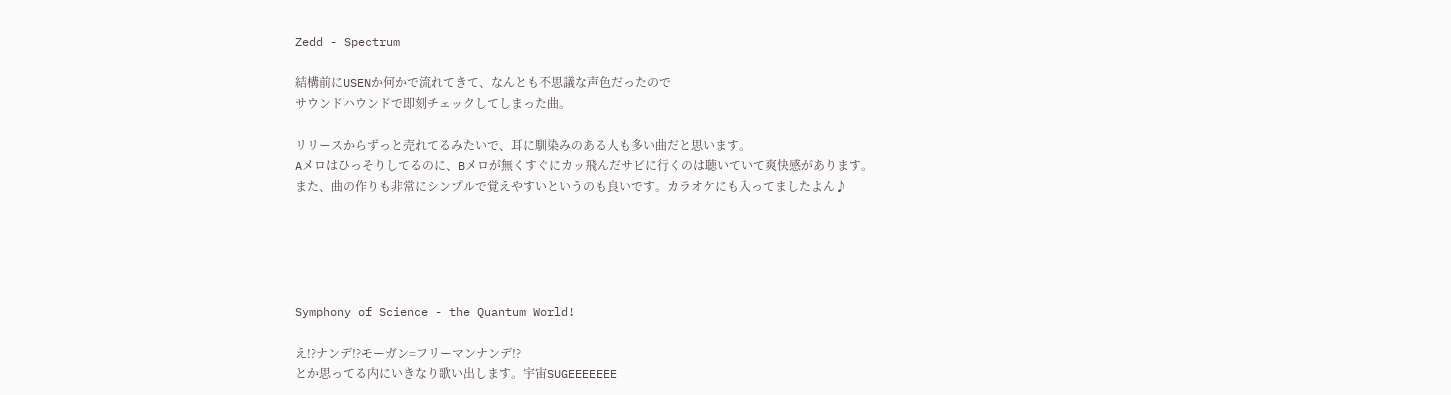Zedd - Spectrum

結構前にUSENか何かで流れてきて、なんとも不思議な声色だったので
サウンドハウンドで即刻チェックしてしまった曲。

リリースからずっと売れてるみたいで、耳に馴染みのある人も多い曲だと思います。
Aメロはひっそりしてるのに、Bメロが無くすぐにカッ飛んだサビに行くのは聴いていて爽快感があります。
また、曲の作りも非常にシンプルで覚えやすいというのも良いです。カラオケにも入ってましたよん♪





Symphony of Science - the Quantum World!

え!?ナンデ!?モーガン=フリーマンナンデ!?
とか思ってる内にいきなり歌い出します。宇宙SUGEEEEEEE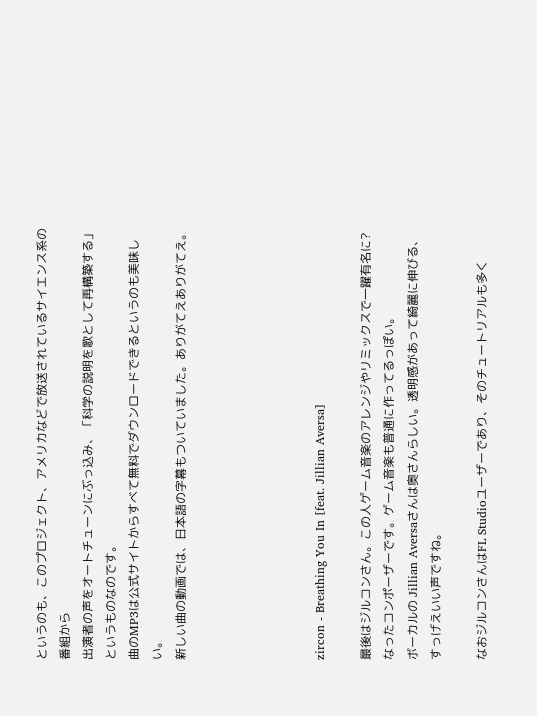というのも、このプロジェクト、アメリカなどで放送されているサイエンス系の番組から
出演者の声をオートチューンにぶっ込み、「科学の説明を歌として再構築する」というものなのです。
曲のMP3は公式サイトからすべて無料でダウンロードできるというのも美味しい。
新しい曲の動画では、日本語の字幕もついていました。ありがてえありがてえ。





zircon - Breathing You In [feat. Jillian Aversa]

最後はジルコンさん。この人ゲーム音楽のアレンジやリミックスで一躍有名に?なったコンポーザーです。ゲーム音楽も普通に作ってるっぽい。
ボーカルの Jillian Aversaさんは奥さんらしい。透明感があって綺麗に伸びる、すっげえいい声ですね。

なおジルコンさんはFL Studioユーザーであり、そのチュートリアルも多く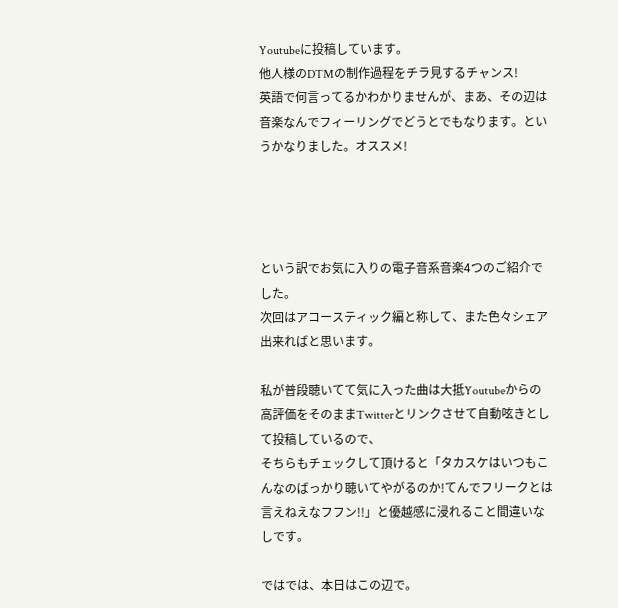Youtubeに投稿しています。
他人様のDTMの制作過程をチラ見するチャンス!
英語で何言ってるかわかりませんが、まあ、その辺は音楽なんでフィーリングでどうとでもなります。というかなりました。オススメ!




という訳でお気に入りの電子音系音楽4つのご紹介でした。
次回はアコースティック編と称して、また色々シェア出来ればと思います。

私が普段聴いてて気に入った曲は大抵Youtubeからの高評価をそのままTwitterとリンクさせて自動呟きとして投稿しているので、
そちらもチェックして頂けると「タカスケはいつもこんなのばっかり聴いてやがるのか!てんでフリークとは言えねえなフフン!!」と優越感に浸れること間違いなしです。

ではでは、本日はこの辺で。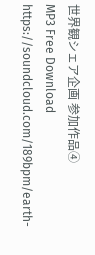世界観シェア企画 参加作品④
MP3 Free Download https://soundcloud.com/189bpm/earth-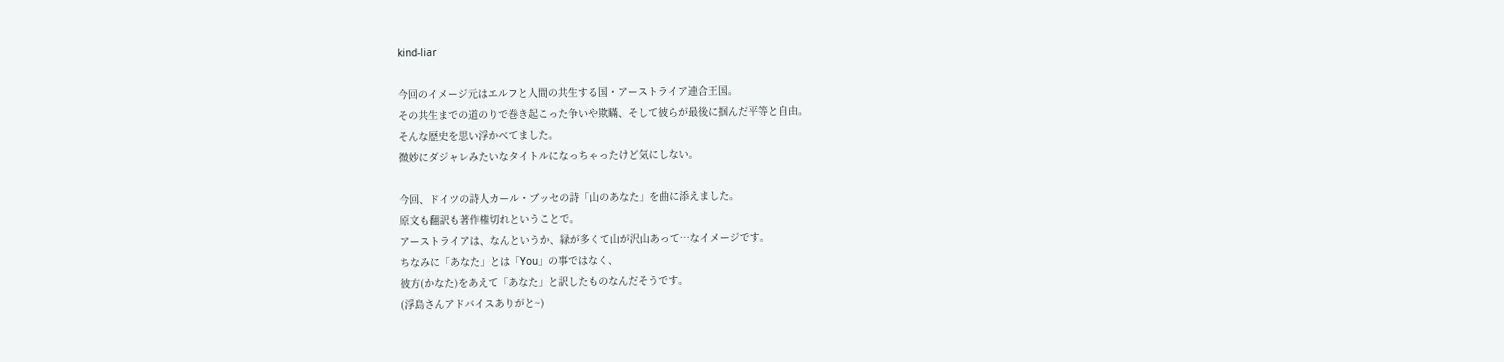kind-liar

今回のイメージ元はエルフと人間の共生する国・アーストライア連合王国。
その共生までの道のりで巻き起こった争いや欺瞞、そして彼らが最後に掴んだ平等と自由。
そんな歴史を思い浮かべてました。
微妙にダジャレみたいなタイトルになっちゃったけど気にしない。

今回、ドイツの詩人カール・ブッセの詩「山のあなた」を曲に添えました。
原文も翻訳も著作権切れということで。
アーストライアは、なんというか、緑が多くて山が沢山あって…なイメージです。
ちなみに「あなた」とは「You」の事ではなく、
彼方(かなた)をあえて「あなた」と訳したものなんだそうです。
(浮島さんアドバイスありがと~)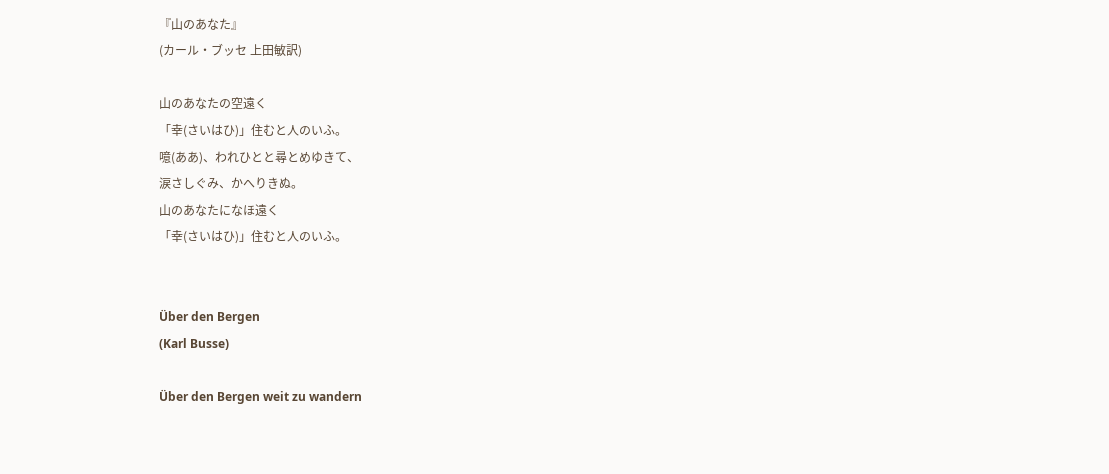『山のあなた』
(カール・ブッセ 上田敏訳)

山のあなたの空遠く
「幸(さいはひ)」住むと人のいふ。
噫(ああ)、われひとと尋とめゆきて、
涙さしぐみ、かへりきぬ。
山のあなたになほ遠く
「幸(さいはひ)」住むと人のいふ。


Über den Bergen
(Karl Busse)

Über den Bergen weit zu wandern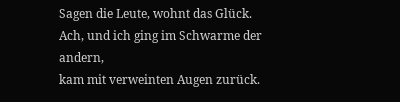Sagen die Leute, wohnt das Glück.
Ach, und ich ging im Schwarme der andern,
kam mit verweinten Augen zurück.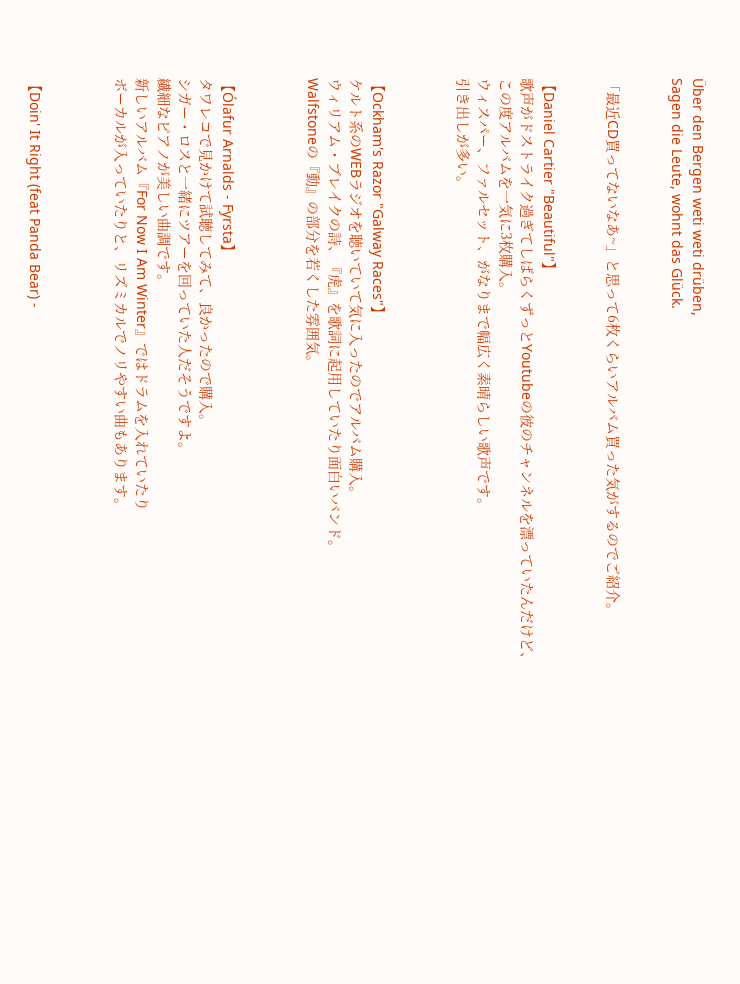Über den Bergen weti weti drüben,
Sagen die Leute, wohnt das Glück.


「最近CD買ってないなあ~」と思って6枚くらいアルバム買った気がするのでご紹介。


【Daniel Cartier "Beautiful"】
歌声がドストライク過ぎてしばらくずっとYoutubeの彼のチャンネルを漂っていたんだけど、
この度アルバムを一気に3枚購入。
ウィスパー、ファルセット、がなりまで幅広く素晴らしい歌声です。
引き出しが多い。



【Ockham's Razor "Galway Races"】
ケルト系のWEBラジオを聴いていて気に入ったのでアルバム購入。
ウィリアム・ブレイクの詩、『虎』を歌詞に起用していたり面白いバンド。
Walfstoneの『動』の部分を若くした雰囲気。



【Ólafur Arnalds - Fyrsta】
タワレコで見かけて試聴してみて、良かったので購入。
シガー・ロスと一緒にツアーを回っていた人だそうですよ。
繊細なピアノが美しい曲調です。
新しいアルバム『For Now I Am Winter』ではドラムを入れていたり
ボーカルが入っていたりと、リズミカルでノリやすい曲もあります。



【Doin' It Right (feat Panda Bear) -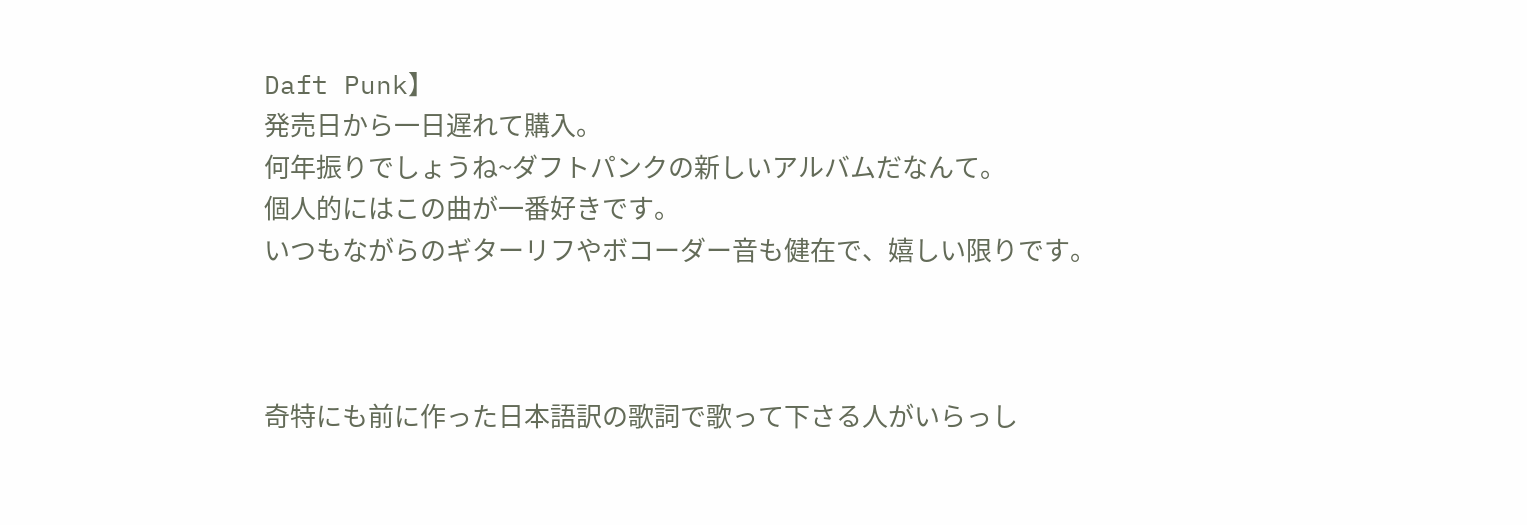Daft Punk】
発売日から一日遅れて購入。
何年振りでしょうね~ダフトパンクの新しいアルバムだなんて。
個人的にはこの曲が一番好きです。
いつもながらのギターリフやボコーダー音も健在で、嬉しい限りです。



奇特にも前に作った日本語訳の歌詞で歌って下さる人がいらっし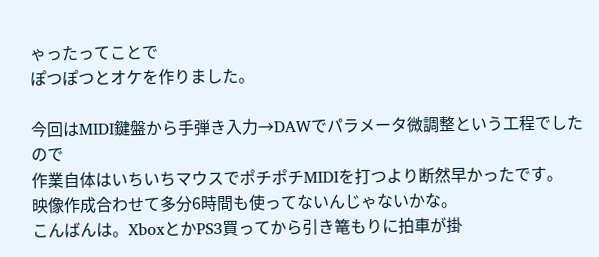ゃったってことで
ぽつぽつとオケを作りました。

今回はMIDI鍵盤から手弾き入力→DAWでパラメータ微調整という工程でしたので
作業自体はいちいちマウスでポチポチMIDIを打つより断然早かったです。
映像作成合わせて多分6時間も使ってないんじゃないかな。
こんばんは。XboxとかPS3買ってから引き篭もりに拍車が掛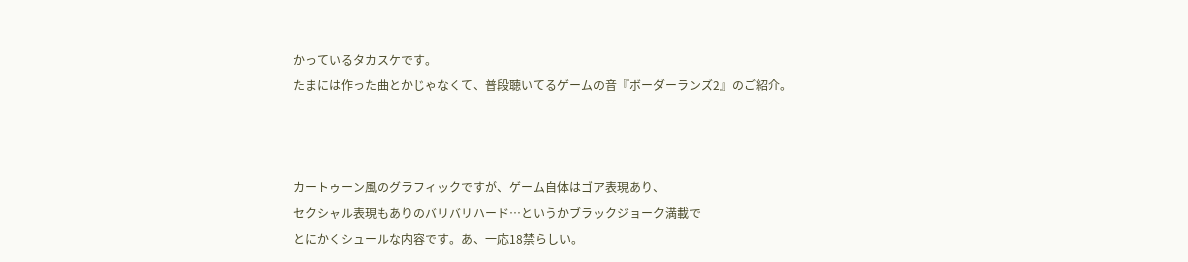かっているタカスケです。
たまには作った曲とかじゃなくて、普段聴いてるゲームの音『ボーダーランズ2』のご紹介。



カートゥーン風のグラフィックですが、ゲーム自体はゴア表現あり、
セクシャル表現もありのバリバリハード…というかブラックジョーク満載で
とにかくシュールな内容です。あ、一応18禁らしい。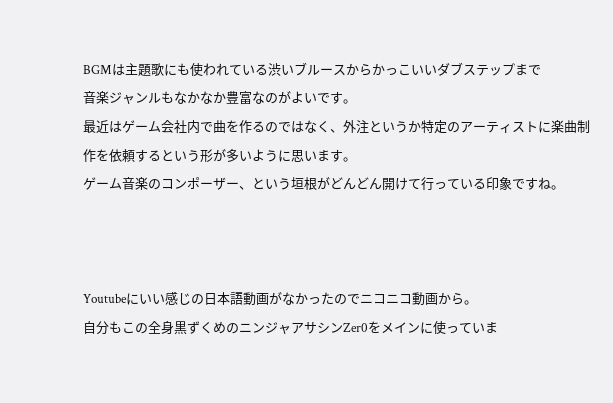BGMは主題歌にも使われている渋いブルースからかっこいいダブステップまで
音楽ジャンルもなかなか豊富なのがよいです。
最近はゲーム会社内で曲を作るのではなく、外注というか特定のアーティストに楽曲制作を依頼するという形が多いように思います。
ゲーム音楽のコンポーザー、という垣根がどんどん開けて行っている印象ですね。



Youtubeにいい感じの日本語動画がなかったのでニコニコ動画から。
自分もこの全身黒ずくめのニンジャアサシンZer0をメインに使っていま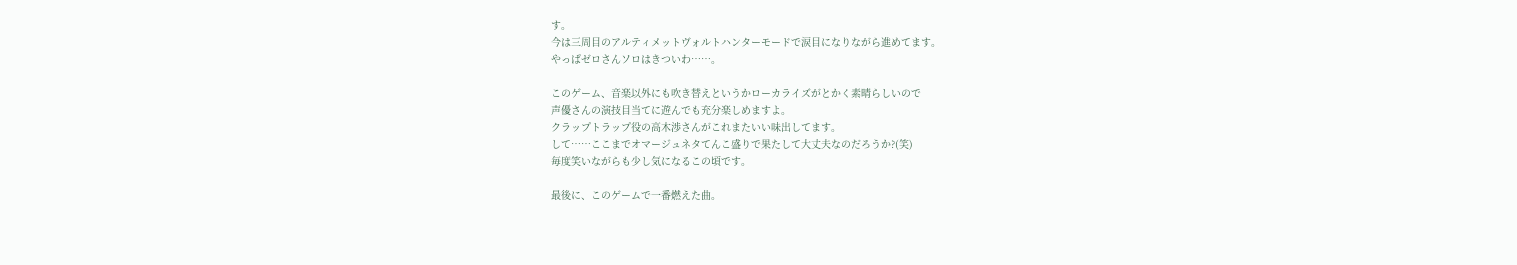す。
今は三周目のアルティメットヴォルトハンターモードで涙目になりながら進めてます。
やっぱゼロさんソロはきついわ……。

このゲーム、音楽以外にも吹き替えというかローカライズがとかく素晴らしいので
声優さんの演技目当てに遊んでも充分楽しめますよ。
クラップトラップ役の高木渉さんがこれまたいい味出してます。
して……ここまでオマージュネタてんこ盛りで果たして大丈夫なのだろうか?(笑)
毎度笑いながらも少し気になるこの頃です。

最後に、このゲームで一番燃えた曲。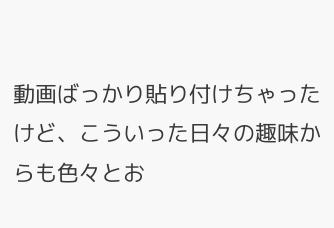動画ばっかり貼り付けちゃったけど、こういった日々の趣味からも色々とお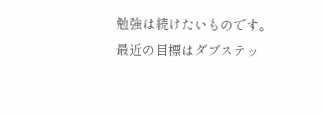勉強は続けたいものです。
最近の目標はダブステッ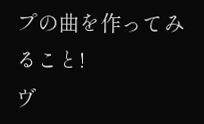プの曲を作ってみること!
ヴ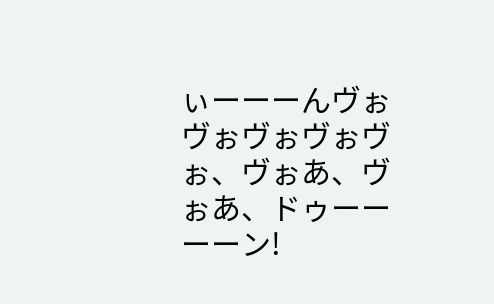ぃーーーんヴぉヴぉヴぉヴぉヴぉ、ヴぉあ、ヴぉあ、ドゥーーーーン!